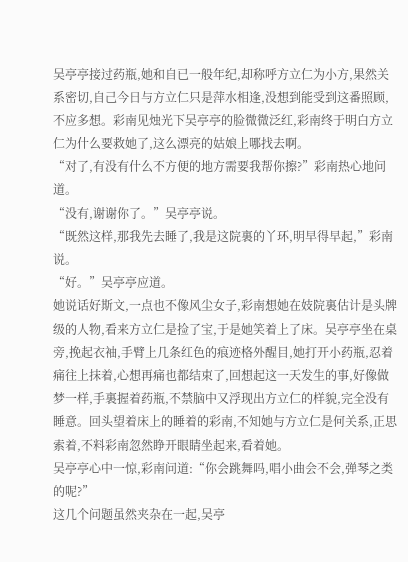吴亭亭接过药瓶,她和自已一般年纪,却称呼方立仁为小方,果然关系密切,自己今日与方立仁只是萍水相逢,没想到能受到这番照顾,不应多想。彩南见烛光下吴亭亭的脸微微泛红,彩南终于明白方立仁为什么要救她了,这么漂亮的姑娘上哪找去啊。
“对了,有没有什么不方便的地方需要我帮你擦?”彩南热心地问道。
“没有,谢谢你了。”吴亭亭说。
“既然这样,那我先去睡了,我是这院裏的丫环,明早得早起,”彩南说。
“好。”吴亭亭应道。
她说话好斯文,一点也不像风尘女子,彩南想她在妓院裏估计是头牌级的人物,看来方立仁是捡了宝,于是她笑着上了床。吴亭亭坐在桌旁,挽起衣袖,手臂上几条红色的痕迹格外醒目,她打开小药瓶,忍着痛往上抹着,心想再痛也都结束了,回想起这一天发生的事,好像做梦一样,手裏握着药瓶,不禁脑中又浮现出方立仁的样貌,完全没有睡意。回头望着床上的睡着的彩南,不知她与方立仁是何关系,正思索着,不料彩南忽然睁开眼睛坐起来,看着她。
吴亭亭心中一惊,彩南问道:“你会跳舞吗,唱小曲会不会,弹琴之类的呢?”
这几个问题虽然夹杂在一起,吴亭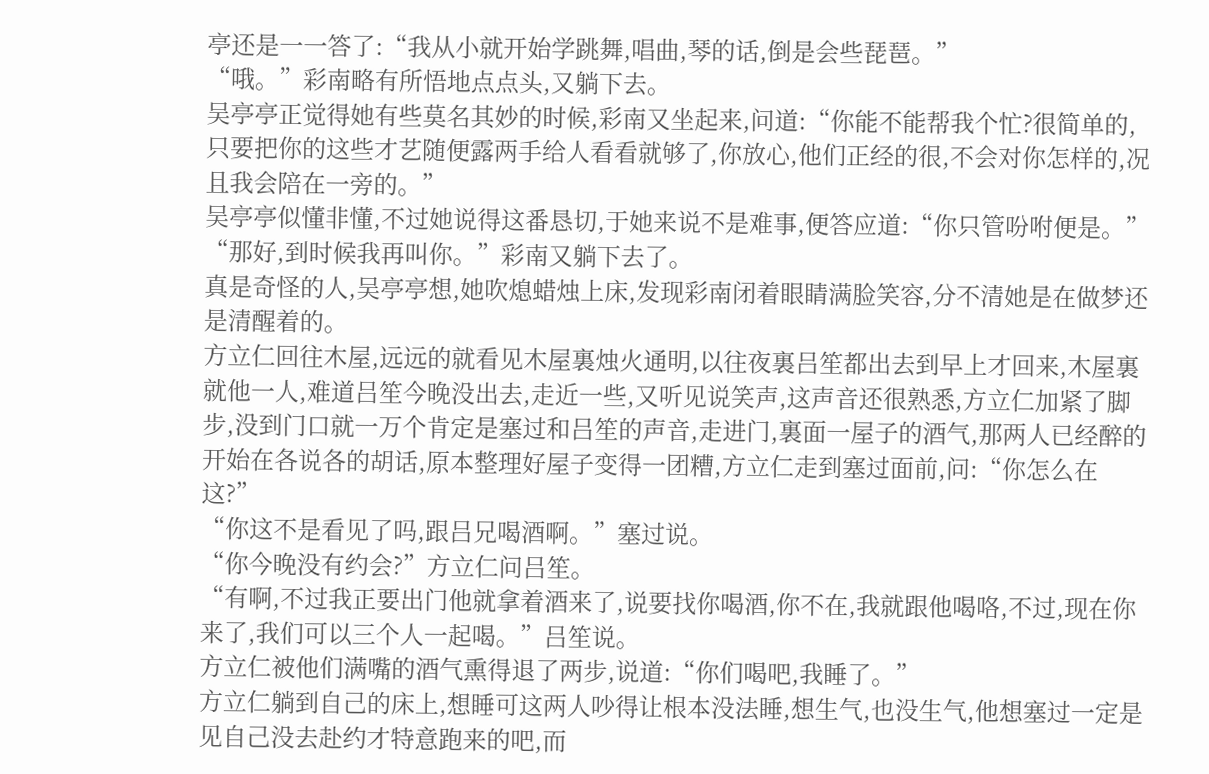亭还是一一答了:“我从小就开始学跳舞,唱曲,琴的话,倒是会些琵琶。”
“哦。”彩南略有所悟地点点头,又躺下去。
吴亭亭正觉得她有些莫名其妙的时候,彩南又坐起来,问道:“你能不能帮我个忙?很简单的,只要把你的这些才艺随便露两手给人看看就够了,你放心,他们正经的很,不会对你怎样的,况且我会陪在一旁的。”
吴亭亭似懂非懂,不过她说得这番恳切,于她来说不是难事,便答应道:“你只管吩咐便是。”
“那好,到时候我再叫你。”彩南又躺下去了。
真是奇怪的人,吴亭亭想,她吹熄蜡烛上床,发现彩南闭着眼睛满脸笑容,分不清她是在做梦还是清醒着的。
方立仁回往木屋,远远的就看见木屋裏烛火通明,以往夜裏吕笙都出去到早上才回来,木屋裏就他一人,难道吕笙今晚没出去,走近一些,又听见说笑声,这声音还很熟悉,方立仁加紧了脚步,没到门口就一万个肯定是塞过和吕笙的声音,走进门,裏面一屋子的酒气,那两人已经醉的开始在各说各的胡话,原本整理好屋子变得一团糟,方立仁走到塞过面前,问:“你怎么在这?”
“你这不是看见了吗,跟吕兄喝酒啊。”塞过说。
“你今晚没有约会?”方立仁问吕笙。
“有啊,不过我正要出门他就拿着酒来了,说要找你喝酒,你不在,我就跟他喝咯,不过,现在你来了,我们可以三个人一起喝。”吕笙说。
方立仁被他们满嘴的酒气熏得退了两步,说道:“你们喝吧,我睡了。”
方立仁躺到自己的床上,想睡可这两人吵得让根本没法睡,想生气,也没生气,他想塞过一定是见自己没去赴约才特意跑来的吧,而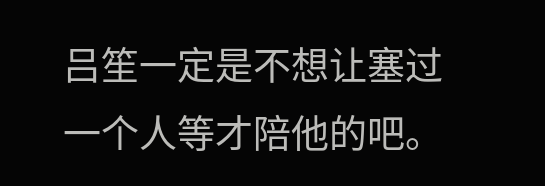吕笙一定是不想让塞过一个人等才陪他的吧。